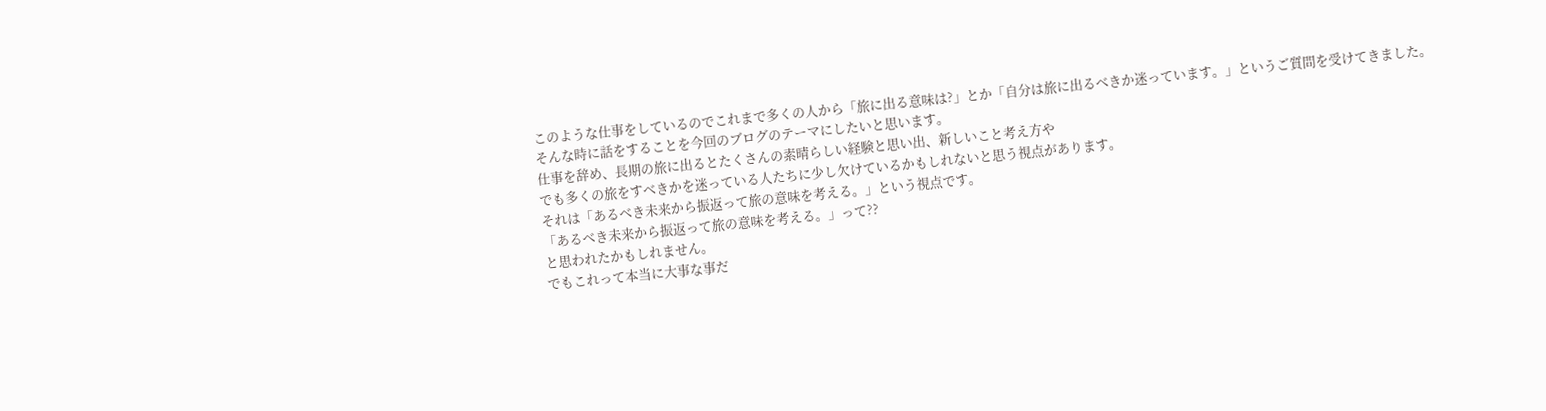このような仕事をしているのでこれまで多くの人から「旅に出る意味は?」とか「自分は旅に出るべきか迷っています。」というご質問を受けてきました。
そんな時に話をすることを今回のブログのテーマにしたいと思います。
仕事を辞め、長期の旅に出るとたくさんの素晴らしい経験と思い出、新しいこと考え方や
でも多くの旅をすべきかを迷っている人たちに少し欠けているかもしれないと思う視点があります。
それは「あるべき未来から振返って旅の意味を考える。」という視点です。
「あるべき未来から振返って旅の意味を考える。」って??
と思われたかもしれません。
でもこれって本当に大事な事だ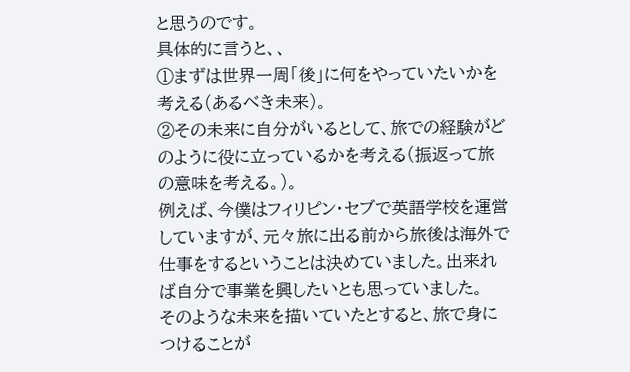と思うのです。
具体的に言うと、、
①まずは世界一周「後」に何をやっていたいかを考える(あるべき未来)。
②その未来に自分がいるとして、旅での経験がどのように役に立っているかを考える(振返って旅の意味を考える。)。
例えば、今僕はフィリピン・セブで英語学校を運営していますが、元々旅に出る前から旅後は海外で仕事をするということは決めていました。出来れば自分で事業を興したいとも思っていました。
そのような未来を描いていたとすると、旅で身につけることが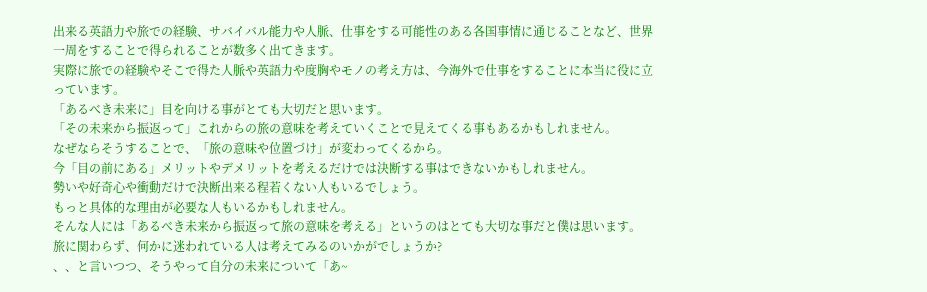出来る英語力や旅での経験、サバイバル能力や人脈、仕事をする可能性のある各国事情に通じることなど、世界一周をすることで得られることが数多く出てきます。
実際に旅での経験やそこで得た人脈や英語力や度胸やモノの考え方は、今海外で仕事をすることに本当に役に立っています。
「あるべき未来に」目を向ける事がとても大切だと思います。
「その未来から振返って」これからの旅の意味を考えていくことで見えてくる事もあるかもしれません。
なぜならそうすることで、「旅の意味や位置づけ」が変わってくるから。
今「目の前にある」メリットやデメリットを考えるだけでは決断する事はできないかもしれません。
勢いや好奇心や衝動だけで決断出来る程若くない人もいるでしょう。
もっと具体的な理由が必要な人もいるかもしれません。
そんな人には「あるべき未来から振返って旅の意味を考える」というのはとても大切な事だと僕は思います。
旅に関わらず、何かに迷われている人は考えてみるのいかがでしょうか?
、、と言いつつ、そうやって自分の未来について「あ~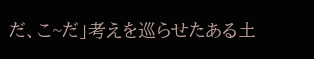だ、こ~だ」考えを巡らせたある土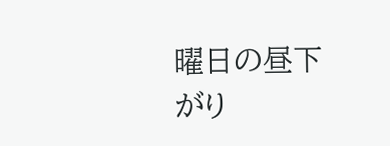曜日の昼下がり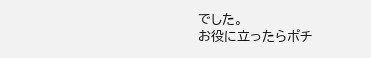でした。
お役に立ったらポチ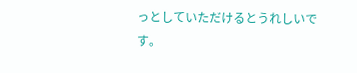っとしていただけるとうれしいです。